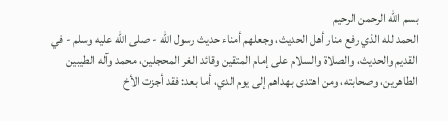بسم الله الرحمن الرحيم
الحمد لله الذي رفع منار أهل الحديث، وجعلهم أمناء حديث رسول الله - صلى الله عليه وسلم - في القديم والحديث، والصلاة والسلام على إمام المتقين وقائد الغر المحجلين، محمد وآله الطيبين الطاهرين، وصحابته، ومن اهتدى بهداهم إلى يوم الدي، أما بعد: فقد أجزت الأخ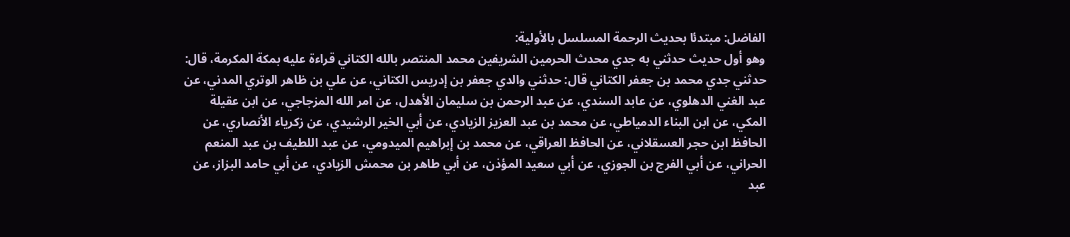الفاضل: مبتدئا بحديث الرحمة المسلسل بالأولية:
وهو أول حديث حدثني به جدي محدث الحرمين الشريفين محمد المنتصر بالله الكتاني قراءة عليه بمكة المكرمة، قال: حدثني جدي محمد بن جعفر الكتاني قال: حدثني والدي جعفر بن إدريس الكتاني، عن علي بن ظاهر الوتري المدني، عن عبد الغني الدهلوي، عن عابد السندي، عن عبد الرحمن بن سليمان الأهدل، عن امر الله المزجاجي، عن ابن عقيلة المكي، عن ابن البناء الدمياطي، عن محمد بن عبد العزيز الزيادي، عن أبي الخير الرشيدي، عن زكرياء الأنصاري، عن الحافظ ابن حجر العسقلاني، عن الحافظ العراقي، عن محمد بن إبراهيم الميدومي، عن عبد اللطيف بن عبد المنعم الحراني، عن أبي الفرج بن الجوزي، عن أبي سعيد المؤذن، عن أبي طاهر بن محمش الزيادي، عن أبي حامد البزاز، عن عبد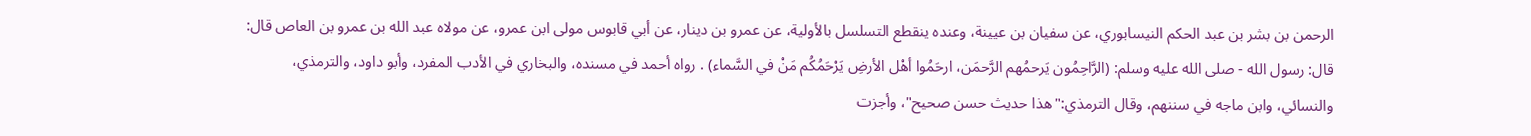الرحمن بن بشر بن عبد الحكم النيسابوري، عن سفيان بن عيينة، وعنده ينقطع التسلسل بالأولية، عن عمرو بن دينار، عن أبي قابوس مولى ابن عمرو، عن مولاه عبد الله بن عمرو بن العاص قال: قال: رسول الله - صلى الله عليه وسلم: (الرَّاحِمُون يَرحمُهم الرَّحمَن، ارحَمُوا أهْل الأرضِ يَرْحَمُكُم مَنْ في السَّماء) . رواه أحمد في مسنده، والبخاري في الأدب المفرد، وأبو داود، والترمذي، والنسائي، وابن ماجه في سننهم، وقال الترمذي:"هذا حديث حسن صحيح"، وأجزت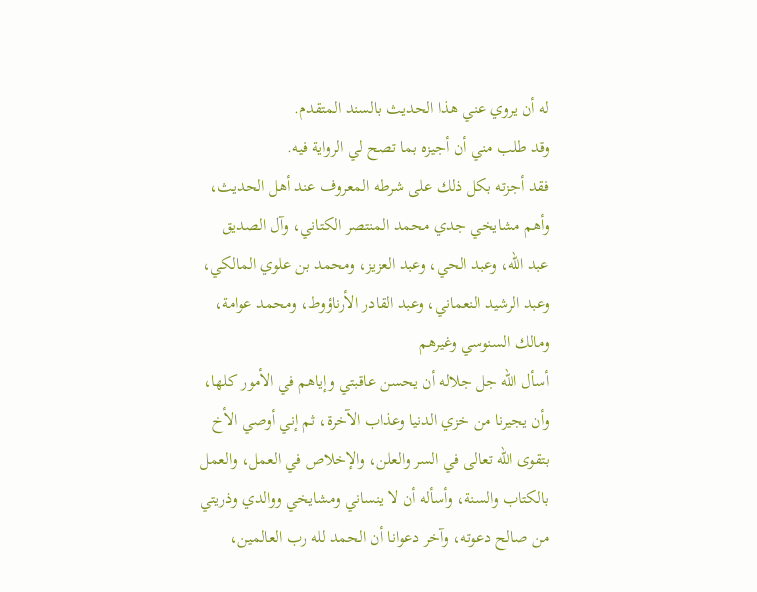له أن يروي عني هذا الحديث بالسند المتقدم.
وقد طلب مني أن أجيزه بما تصح لي الرواية فيه.
فقد أجزته بكل ذلك على شرطه المعروف عند أهل الحديث، وأهم مشايخي جدي محمد المنتصر الكتاني، وآل الصديق عبد الله، وعبد الحي، وعبد العزيز، ومحمد بن علوي المالكي، وعبد الرشيد النعماني، وعبد القادر الأرناؤوط، ومحمد عوامة، ومالك السنوسي وغيرهم
أسأل الله جل جلاله أن يحسن عاقبتي وإياهم في الأمور كلها، وأن يجيرنا من خزي الدنيا وعذاب الآخرة، ثم إني أوصي الأخ بتقوى الله تعالى في السر والعلن، والإخلاص في العمل، والعمل بالكتاب والسنة، وأسأله أن لا ينساني ومشايخي ووالدي وذريتي من صالح دعوته، وآخر دعوانا أن الحمد لله رب العالمين،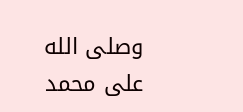وصلى الله على محمد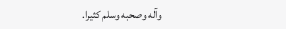وآله وصحبه وسلم كثيرا.